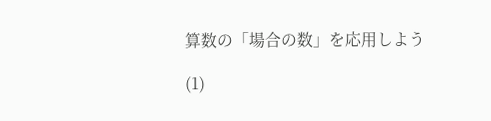算数の「場合の数」を応用しよう

(1)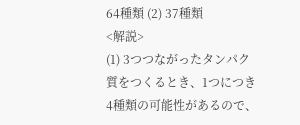64種類 (2) 37種類
<解説>
(1) 3つつながったタンパク質をつくるとき、1つにつき4種類の可能性があるので、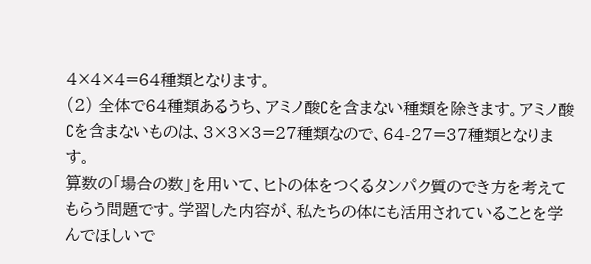4×4×4=64種類となります。
(2) 全体で64種類あるうち、アミノ酸Cを含まない種類を除きます。アミノ酸Cを含まないものは、3×3×3=27種類なので、64-27=37種類となります。
算数の「場合の数」を用いて、ヒトの体をつくるタンパク質のでき方を考えてもらう問題です。学習した内容が、私たちの体にも活用されていることを学んでほしいで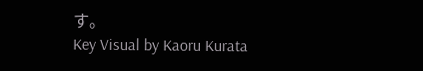す。
Key Visual by Kaoru Kurata